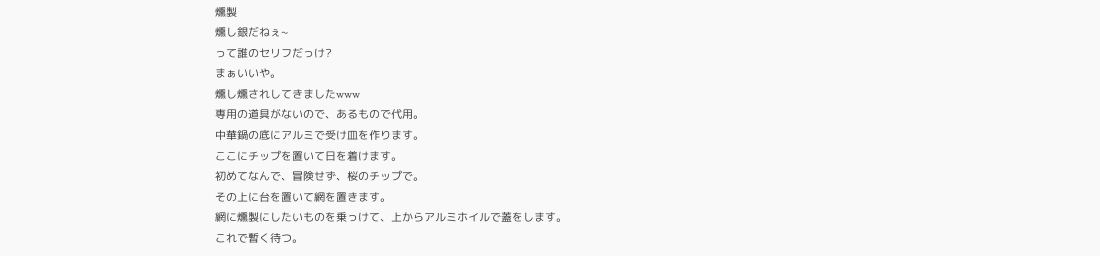燻製
燻し銀だねぇ~
って誰のセリフだっけ?
まぁいいや。
燻し燻されしてきましたwww
専用の道具がないので、あるもので代用。
中華鍋の底にアルミで受け皿を作ります。
ここにチップを置いて日を着けます。
初めてなんで、冒険せず、桜のチップで。
その上に台を置いて網を置きます。
網に燻製にしたいものを乗っけて、上からアルミホイルで蓋をします。
これで暫く待つ。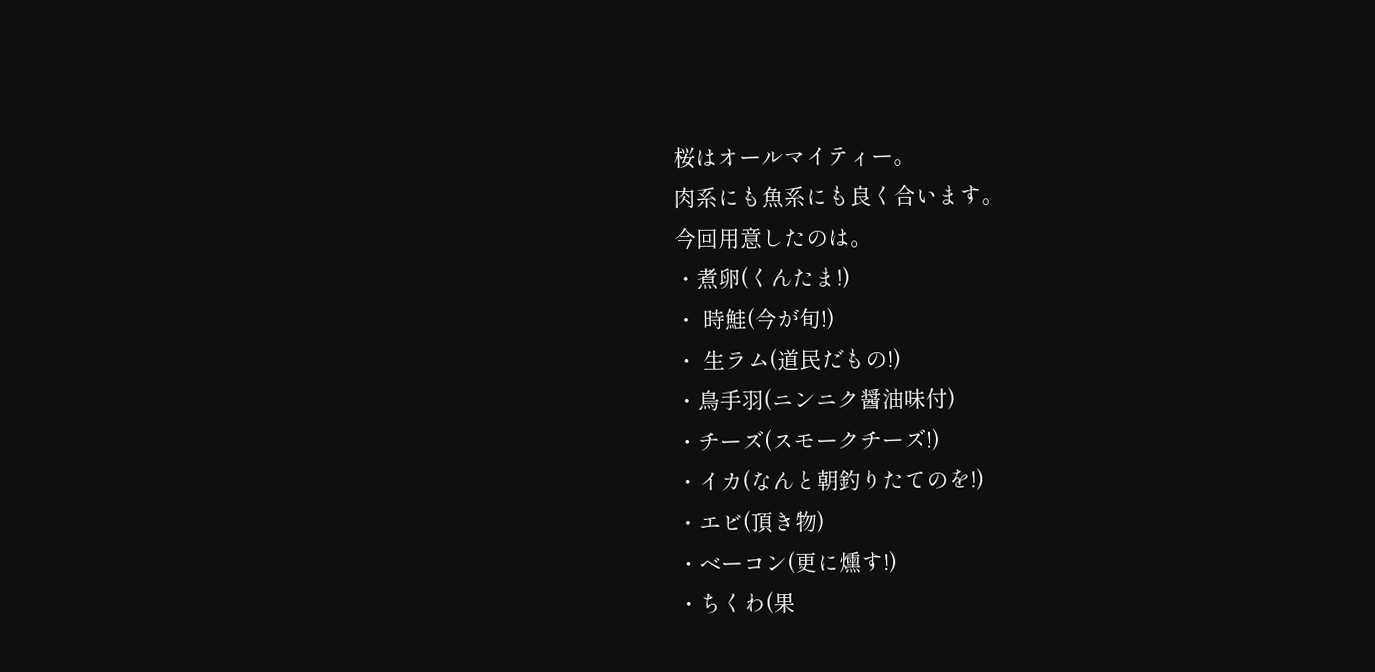桜はオールマイティー。
肉系にも魚系にも良く合います。
今回用意したのは。
・煮卵(くんたま!)
・ 時鮭(今が旬!)
・ 生ラム(道民だもの!)
・鳥手羽(ニンニク醤油味付)
・チーズ(スモークチーズ!)
・イカ(なんと朝釣りたてのを!)
・エビ(頂き物)
・ベーコン(更に燻す!)
・ちくわ(果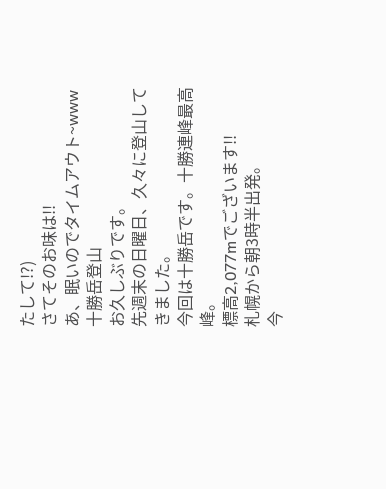たして!?)
さてそのお味は!!
あ、眠いのでタイムアウト~www
十勝岳登山
お久しぶりです。
先週末の日曜日、久々に登山してきました。
今回は十勝岳です。十勝連峰最高峰。
標高2,077mでございます!!
札幌から朝3時半出発。
今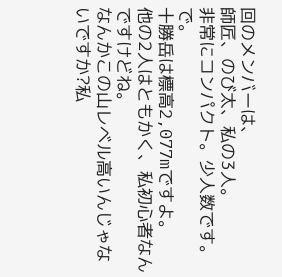回のメンバーは、
師匠、のび太、私の3人。
非常にコンパクト。少人数です。
で。
十勝岳は標高2,077mですよ。
他の2人はともかく、私初心者なんですけどね。
なんかこの山レベル高いんじゃないですか?私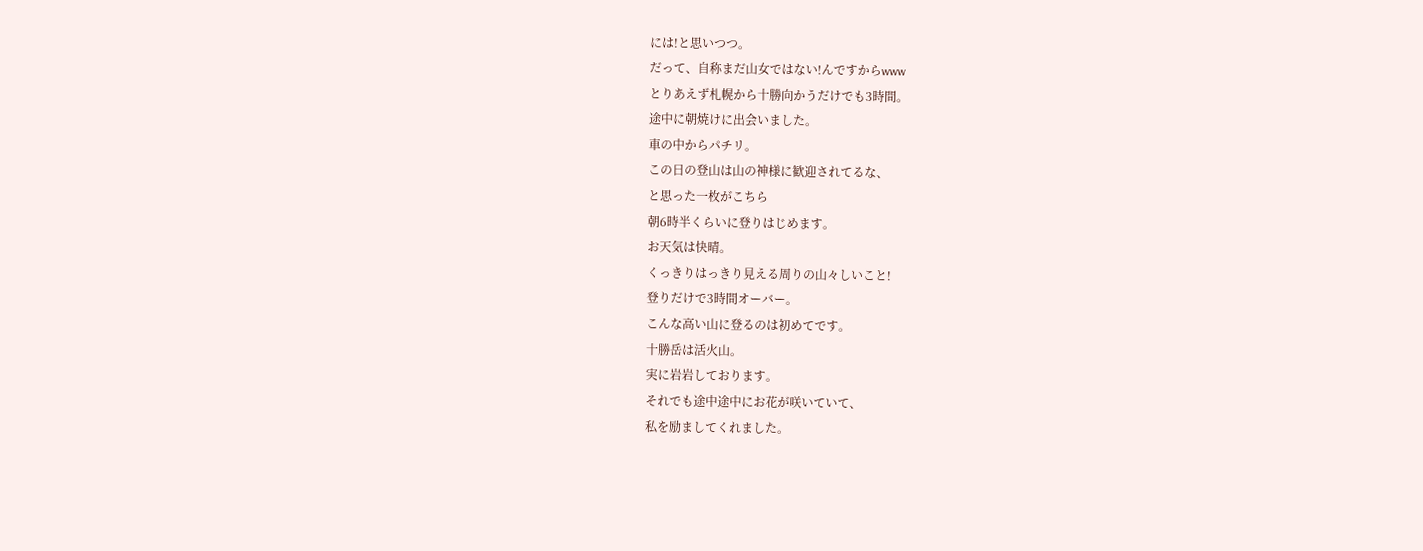には!と思いつつ。
だって、自称まだ山女ではない!んですからwww
とりあえず札幌から十勝向かうだけでも3時間。
途中に朝焼けに出会いました。
車の中からパチリ。
この日の登山は山の神様に歓迎されてるな、
と思った一枚がこちら
朝6時半くらいに登りはじめます。
お天気は快晴。
くっきりはっきり見える周りの山々しいこと!
登りだけで3時間オーバー。
こんな高い山に登るのは初めてです。
十勝岳は活火山。
実に岩岩しております。
それでも途中途中にお花が咲いていて、
私を励ましてくれました。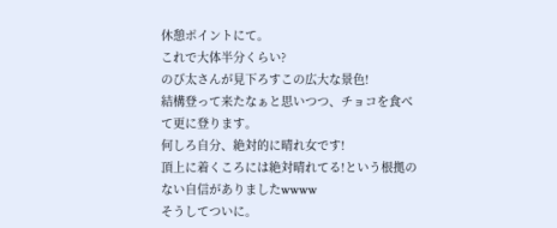休憩ポイントにて。
これで大体半分くらい?
のび太さんが見下ろすこの広大な景色!
結構登って来たなぁと思いつつ、チョコを食べて更に登ります。
何しろ自分、絶対的に晴れ女です!
頂上に着くころには絶対晴れてる!という根拠のない自信がありましたwwww
そうしてついに。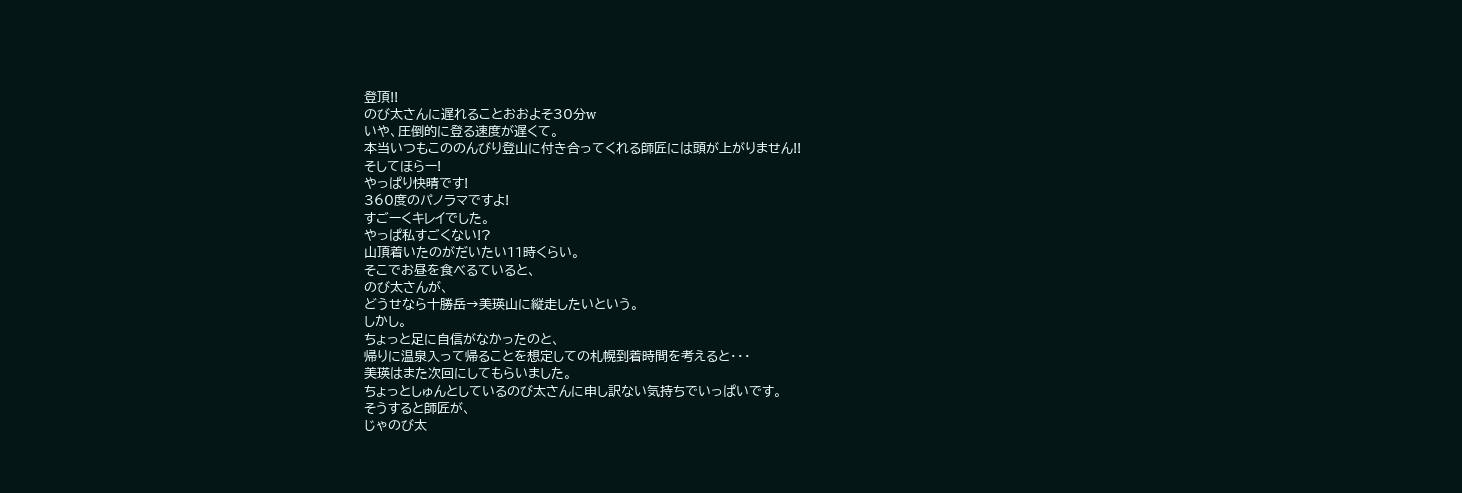登頂!!
のび太さんに遅れることおおよそ30分w
いや、圧倒的に登る速度が遅くて。
本当いつもこののんびり登山に付き合ってくれる師匠には頭が上がりません!!
そしてほらー!
やっぱり快晴です!
360度のパノラマですよ!
すごーくキレイでした。
やっぱ私すごくない!?
山頂着いたのがだいたい11時くらい。
そこでお昼を食べるていると、
のび太さんが、
どうせなら十勝岳→美瑛山に縦走したいという。
しかし。
ちょっと足に自信がなかったのと、
帰りに温泉入って帰ることを想定しての札幌到着時間を考えると・・・
美瑛はまた次回にしてもらいました。
ちょっとしゅんとしているのび太さんに申し訳ない気持ちでいっぱいです。
そうすると師匠が、
じゃのび太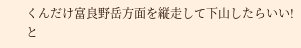くんだけ富良野岳方面を縦走して下山したらいい!
と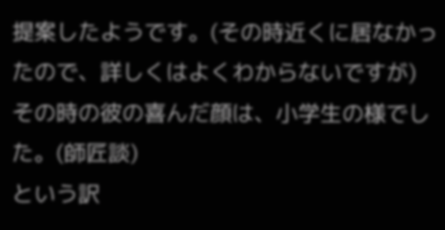提案したようです。(その時近くに居なかったので、詳しくはよくわからないですが)
その時の彼の喜んだ顔は、小学生の様でした。(師匠談)
という訳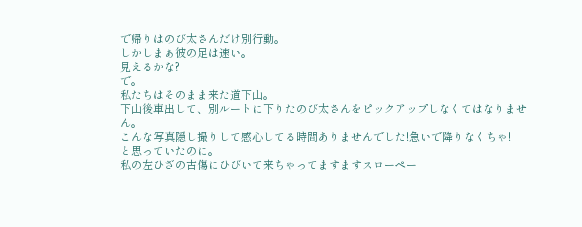で帰りはのび太さんだけ別行動。
しかしまぁ彼の足は速い。
見えるかな?
で。
私たちはそのまま来た道下山。
下山後車出して、別ルートに下りたのび太さんをピックアップしなくてはなりません。
こんな写真隠し撮りして感心してる時間ありませんでした!急いで降りなくちゃ!
と思っていたのに。
私の左ひざの古傷にひびいて来ちゃってますますスローペー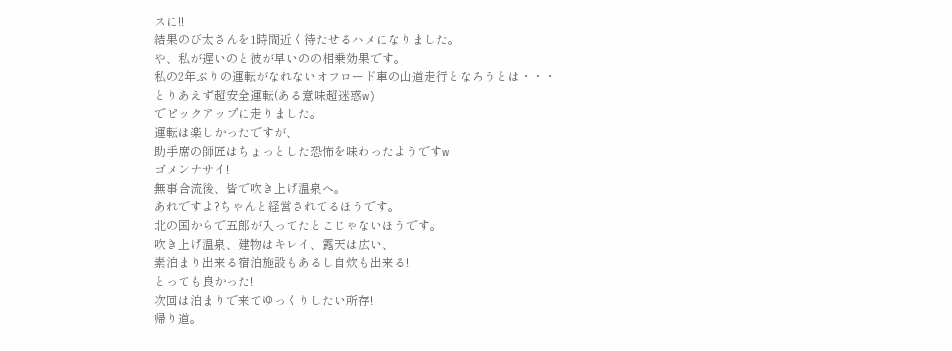スに!!
結果のび太さんを1時間近く待たせるハメになりました。
や、私が遅いのと彼が早いのの相乗効果です。
私の2年ぶりの運転がなれないオフロード車の山道走行となろうとは・・・
とりあえず超安全運転(ある意味超迷惑w)
でピックアップに走りました。
運転は楽しかったですが、
助手席の師匠はちょっとした恐怖を味わったようですw
ゴメンナサイ!
無事合流後、皆で吹き上げ温泉へ。
あれですよ?ちゃんと経営されてるほうです。
北の国からで五郎が入ってたとこじゃないほうです。
吹き上げ温泉、建物はキレイ、露天は広い、
素泊まり出来る宿泊施設もあるし自炊も出来る!
とっても良かった!
次回は泊まりで来てゆっくりしたい所存!
帰り道。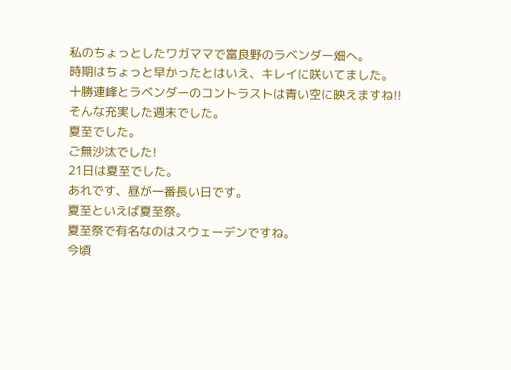私のちょっとしたワガママで富良野のラベンダー畑へ。
時期はちょっと早かったとはいえ、キレイに咲いてました。
十勝連峰とラベンダーのコントラストは青い空に映えますね!!
そんな充実した週末でした。
夏至でした。
ご無沙汰でした!
21日は夏至でした。
あれです、昼が一番長い日です。
夏至といえば夏至祭。
夏至祭で有名なのはスウェーデンですね。
今頃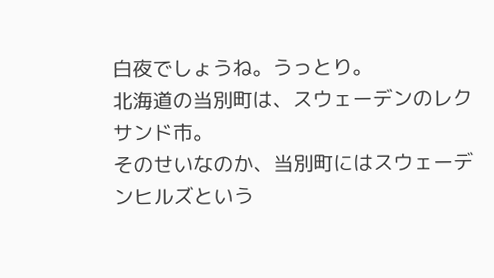白夜でしょうね。うっとり。
北海道の当別町は、スウェーデンのレクサンド市。
そのせいなのか、当別町にはスウェーデンヒルズという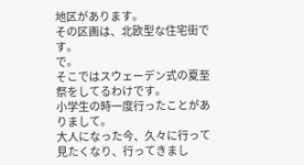地区があります。
その区画は、北欧型な住宅街です。
で。
そこではスウェーデン式の夏至祭をしてるわけです。
小学生の時一度行ったことがありまして。
大人になった今、久々に行って見たくなり、行ってきまし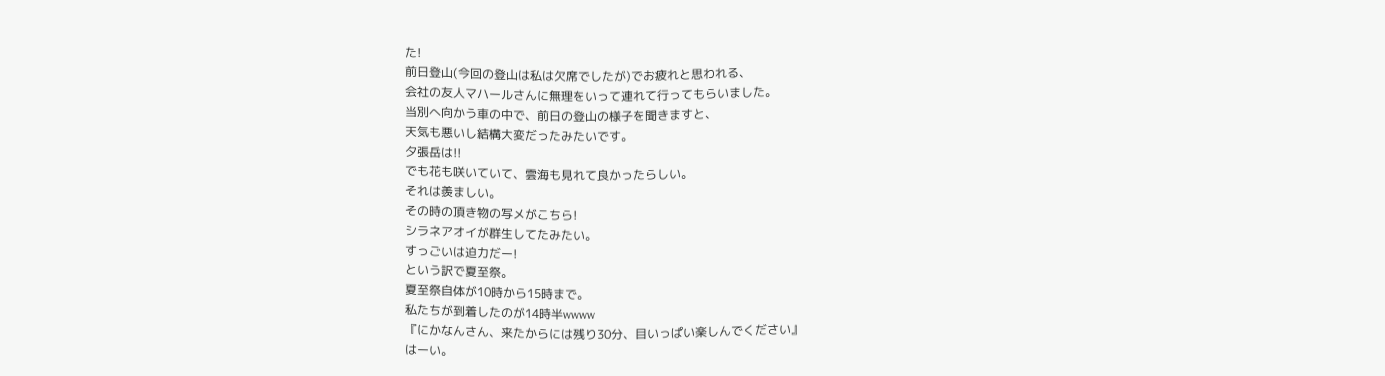た!
前日登山(今回の登山は私は欠席でしたが)でお疲れと思われる、
会社の友人マハールさんに無理をいって連れて行ってもらいました。
当別へ向かう車の中で、前日の登山の様子を聞きますと、
天気も悪いし結構大変だったみたいです。
夕張岳は!!
でも花も咲いていて、雲海も見れて良かったらしい。
それは羨ましい。
その時の頂き物の写メがこちら!
シラネアオイが群生してたみたい。
すっごいは迫力だー!
という訳で夏至祭。
夏至祭自体が10時から15時まで。
私たちが到着したのが14時半wwww
『にかなんさん、来たからには残り30分、目いっぱい楽しんでください』
はーい。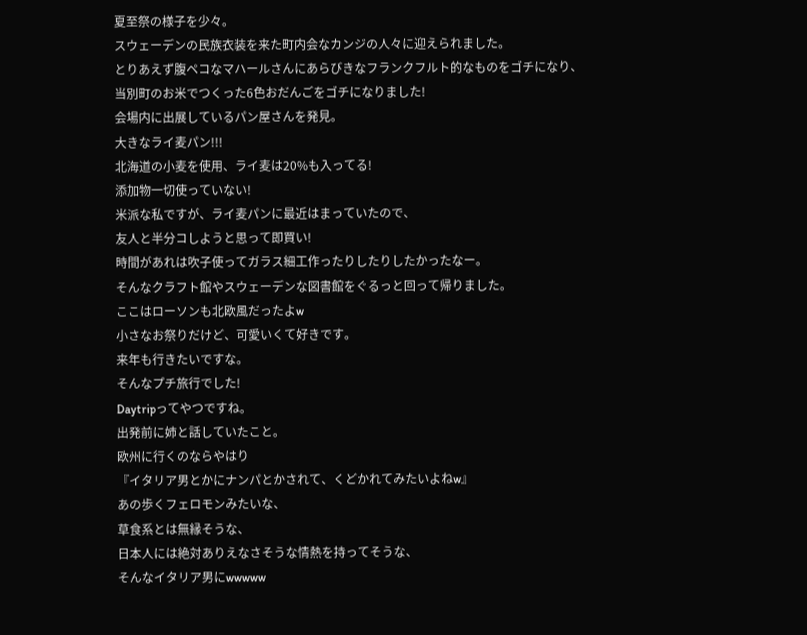夏至祭の様子を少々。
スウェーデンの民族衣装を来た町内会なカンジの人々に迎えられました。
とりあえず腹ペコなマハールさんにあらびきなフランクフルト的なものをゴチになり、
当別町のお米でつくった6色おだんごをゴチになりました!
会場内に出展しているパン屋さんを発見。
大きなライ麦パン!!!
北海道の小麦を使用、ライ麦は20%も入ってる!
添加物一切使っていない!
米派な私ですが、ライ麦パンに最近はまっていたので、
友人と半分コしようと思って即買い!
時間があれは吹子使ってガラス細工作ったりしたりしたかったなー。
そんなクラフト館やスウェーデンな図書館をぐるっと回って帰りました。
ここはローソンも北欧風だったよw
小さなお祭りだけど、可愛いくて好きです。
来年も行きたいですな。
そんなプチ旅行でした!
Daytripってやつですね。
出発前に姉と話していたこと。
欧州に行くのならやはり
『イタリア男とかにナンパとかされて、くどかれてみたいよねw』
あの歩くフェロモンみたいな、
草食系とは無縁そうな、
日本人には絶対ありえなさそうな情熱を持ってそうな、
そんなイタリア男にwwwww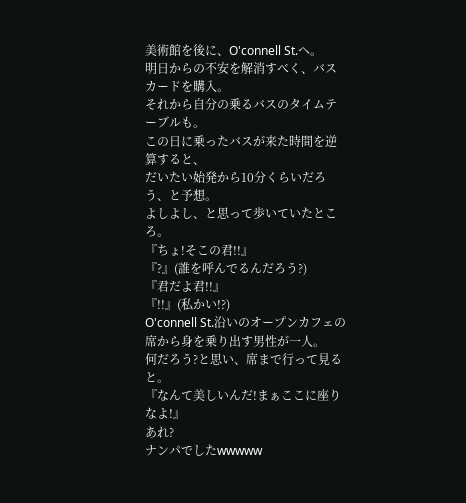美術館を後に、O'connell St.へ。
明日からの不安を解消すべく、バスカードを購入。
それから自分の乗るバスのタイムテーブルも。
この日に乗ったバスが来た時間を逆算すると、
だいたい始発から10分くらいだろう、と予想。
よしよし、と思って歩いていたところ。
『ちょ!そこの君!!』
『?』(誰を呼んでるんだろう?)
『君だよ君!!』
『!!』(私かい!?)
O'connell St.沿いのオープンカフェの席から身を乗り出す男性が一人。
何だろう?と思い、席まで行って見ると。
『なんて美しいんだ!まぁここに座りなよ!』
あれ?
ナンパでしたwwwww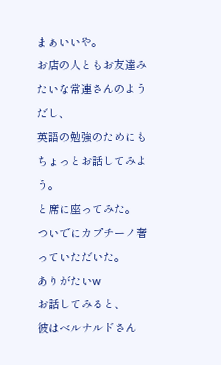まぁいいや。
お店の人ともお友達みたいな常連さんのようだし、
英語の勉強のためにもちょっとお話してみよう。
と席に座ってみた。
ついでにカプチーノ奢っていただいた。
ありがたいw
お話してみると、
彼はベルナルドさん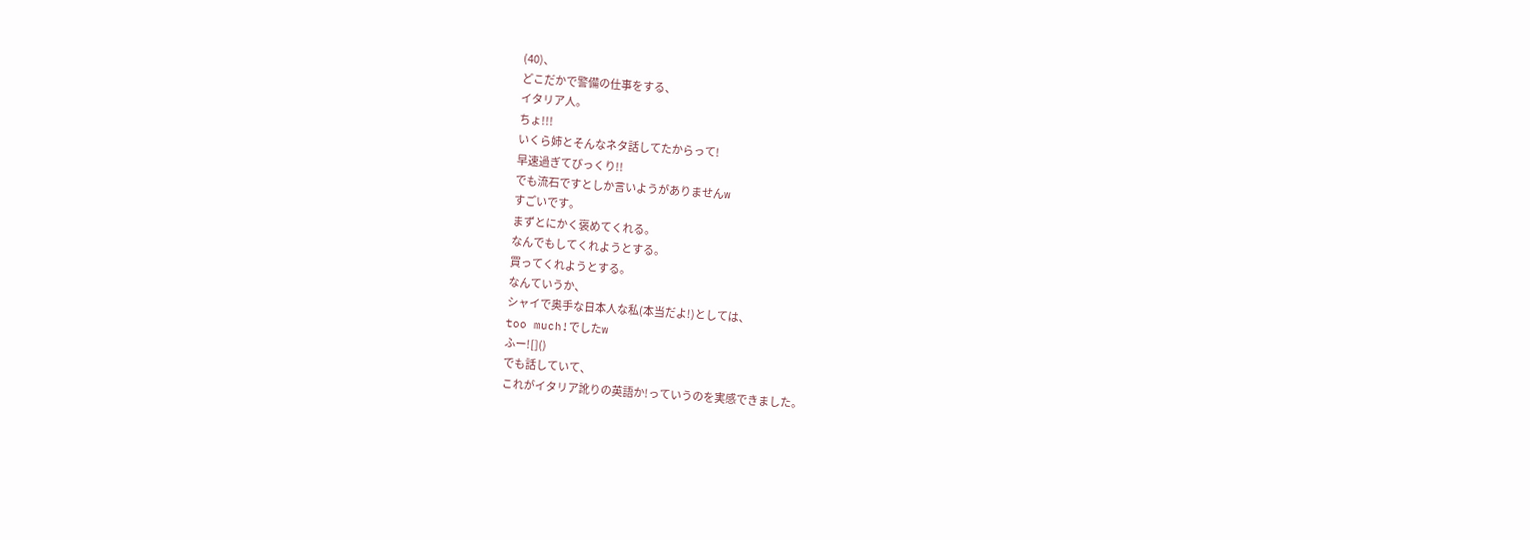(40)、
どこだかで警備の仕事をする、
イタリア人。
ちょ!!!
いくら姉とそんなネタ話してたからって!
早速過ぎてびっくり!!
でも流石ですとしか言いようがありませんw
すごいです。
まずとにかく褒めてくれる。
なんでもしてくれようとする。
買ってくれようとする。
なんていうか、
シャイで奥手な日本人な私(本当だよ!)としては、
too much!でしたw
ふー![]()
でも話していて、
これがイタリア訛りの英語か!っていうのを実感できました。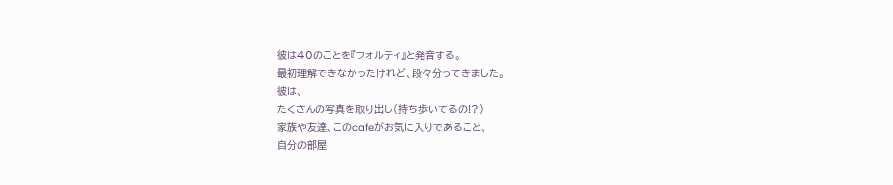彼は40のことを『フォルティ』と発音する。
最初理解できなかったけれど、段々分ってきました。
彼は、
たくさんの写真を取り出し(持ち歩いてるの!?)
家族や友達、このcafeがお気に入りであること、
自分の部屋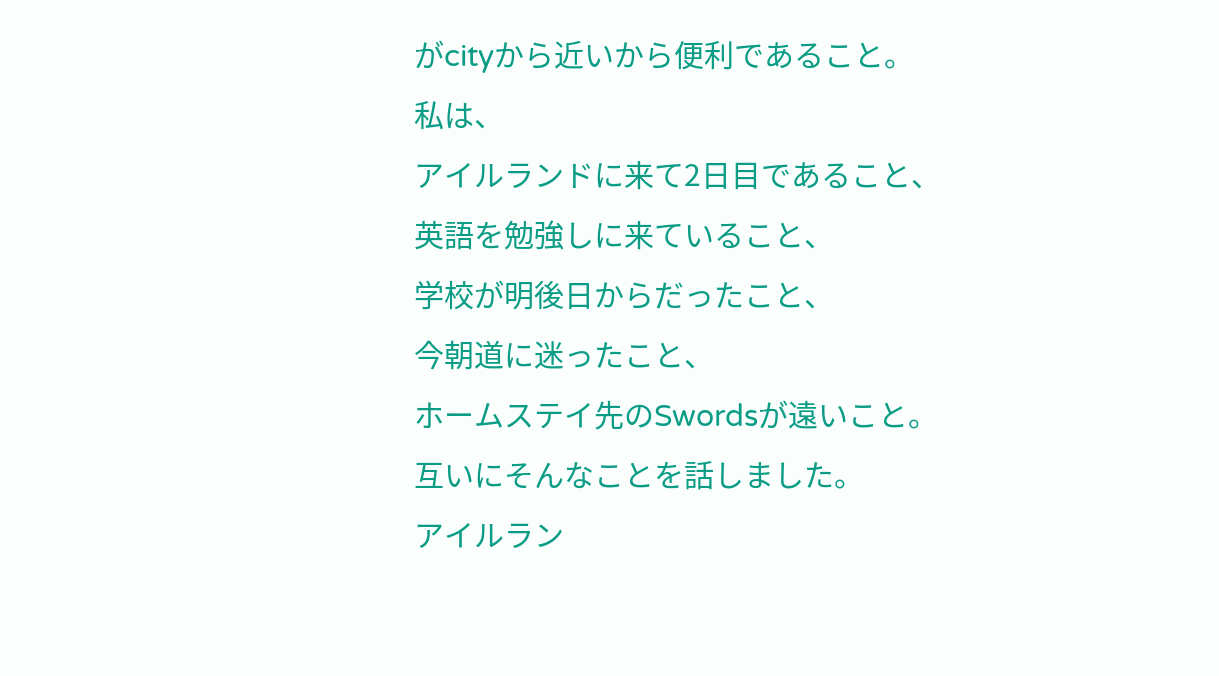がcityから近いから便利であること。
私は、
アイルランドに来て2日目であること、
英語を勉強しに来ていること、
学校が明後日からだったこと、
今朝道に迷ったこと、
ホームステイ先のSwordsが遠いこと。
互いにそんなことを話しました。
アイルラン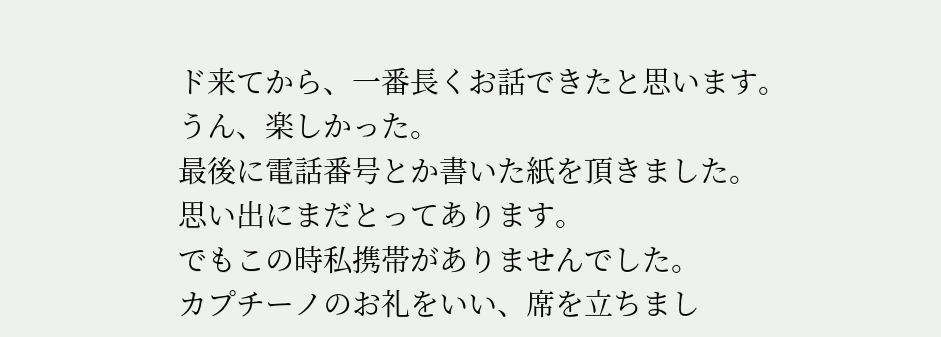ド来てから、一番長くお話できたと思います。
うん、楽しかった。
最後に電話番号とか書いた紙を頂きました。
思い出にまだとってあります。
でもこの時私携帯がありませんでした。
カプチーノのお礼をいい、席を立ちまし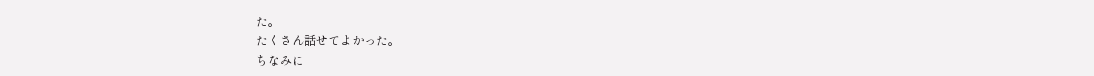た。
たくさん話せてよかった。
ちなみに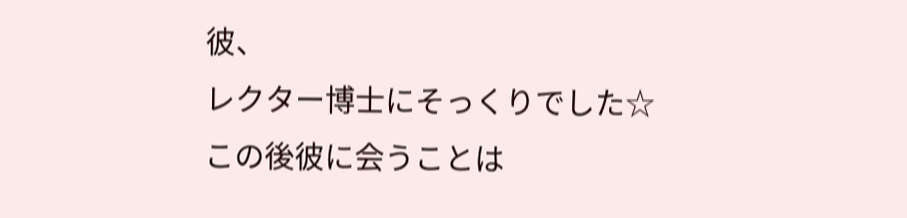彼、
レクター博士にそっくりでした☆
この後彼に会うことは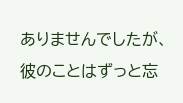ありませんでしたが、
彼のことはずっと忘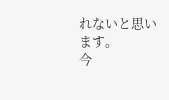れないと思います。
今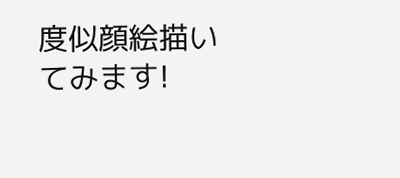度似顔絵描いてみます!